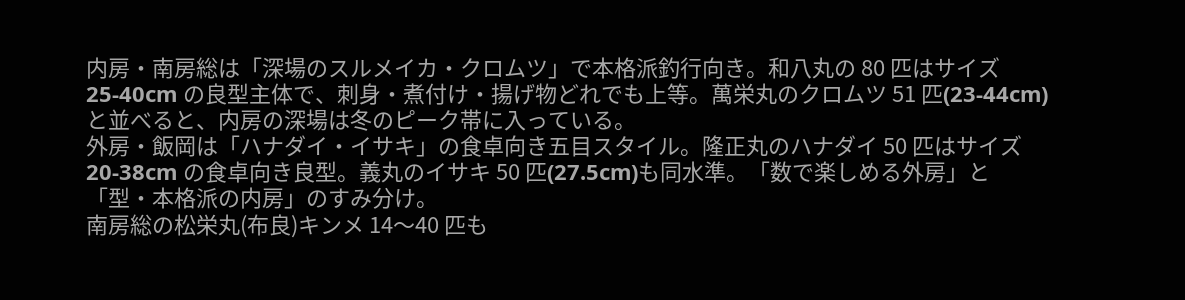内房・南房総は「深場のスルメイカ・クロムツ」で本格派釣行向き。和八丸の 80 匹はサイズ 25-40cm の良型主体で、刺身・煮付け・揚げ物どれでも上等。萬栄丸のクロムツ 51 匹(23-44cm)と並べると、内房の深場は冬のピーク帯に入っている。
外房・飯岡は「ハナダイ・イサキ」の食卓向き五目スタイル。隆正丸のハナダイ 50 匹はサイズ 20-38cm の食卓向き良型。義丸のイサキ 50 匹(27.5cm)も同水準。「数で楽しめる外房」と「型・本格派の内房」のすみ分け。
南房総の松栄丸(布良)キンメ 14〜40 匹も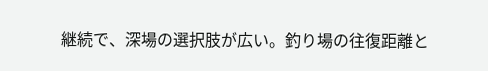継続で、深場の選択肢が広い。釣り場の往復距離と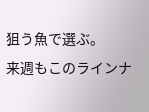狙う魚で選ぶ。
来週もこのラインナ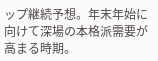ップ継続予想。年末年始に向けて深場の本格派需要が高まる時期。